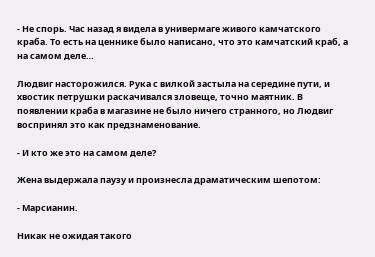- Не спорь. Час назад я видела в универмаге живого камчатского краба. То есть на ценнике было написано, что это камчатский краб, а на самом деле…

Людвиг насторожился. Рука с вилкой застыла на середине пути, и хвостик петрушки раскачивался зловеще, точно маятник. В появлении краба в магазине не было ничего странного, но Людвиг воспринял это как предзнаменование.

- И кто же это на самом деле?

Жена выдержала паузу и произнесла драматическим шепотом:

- Марсианин.

Никак не ожидая такого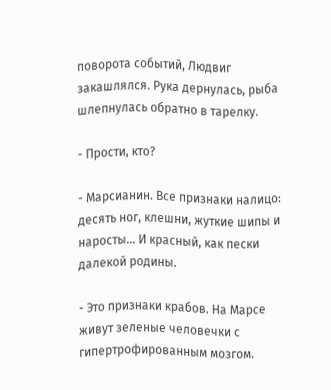поворота событий, Людвиг закашлялся. Рука дернулась, рыба шлепнулась обратно в тарелку.

- Прости, кто?

- Марсианин. Все признаки налицо: десять ног, клешни, жуткие шипы и наросты… И красный, как пески далекой родины.

- Это признаки крабов. На Марсе живут зеленые человечки с гипертрофированным мозгом.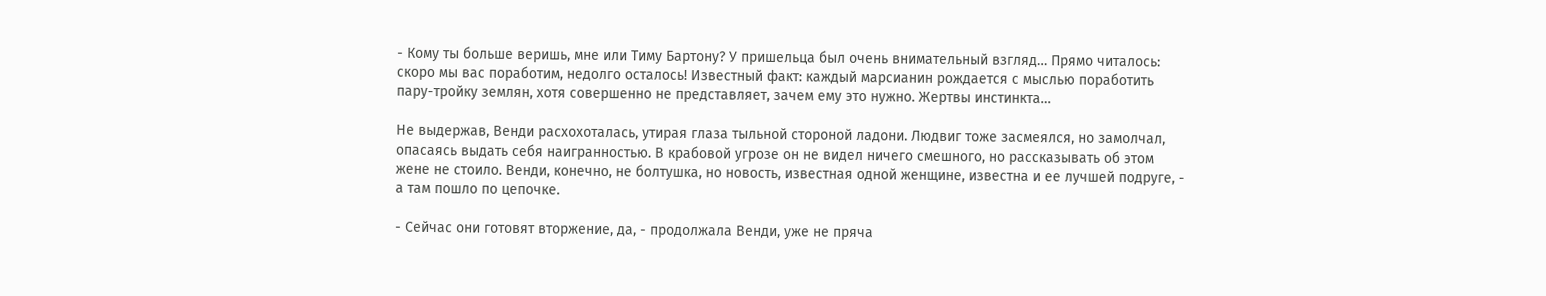- Кому ты больше веришь, мне или Тиму Бартону? У пришельца был очень внимательный взгляд… Прямо читалось: скоро мы вас поработим, недолго осталось! Известный факт: каждый марсианин рождается с мыслью поработить пару-тройку землян, хотя совершенно не представляет, зачем ему это нужно. Жертвы инстинкта…

Не выдержав, Венди расхохоталась, утирая глаза тыльной стороной ладони. Людвиг тоже засмеялся, но замолчал, опасаясь выдать себя наигранностью. В крабовой угрозе он не видел ничего смешного, но рассказывать об этом жене не стоило. Венди, конечно, не болтушка, но новость, известная одной женщине, известна и ее лучшей подруге, - а там пошло по цепочке.

- Сейчас они готовят вторжение, да, - продолжала Венди, уже не пряча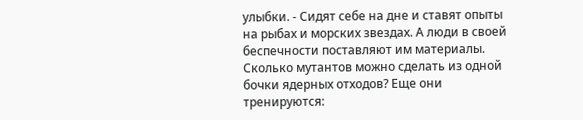улыбки. - Сидят себе на дне и ставят опыты на рыбах и морских звездах. А люди в своей беспечности поставляют им материалы. Сколько мутантов можно сделать из одной бочки ядерных отходов? Еще они тренируются: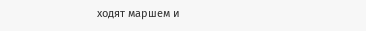ходят маршем и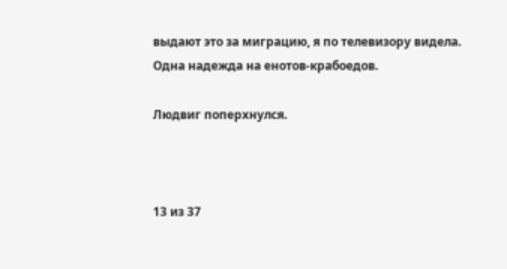выдают это за миграцию, я по телевизору видела. Одна надежда на енотов-крабоедов.

Людвиг поперхнулся.



13 из 37